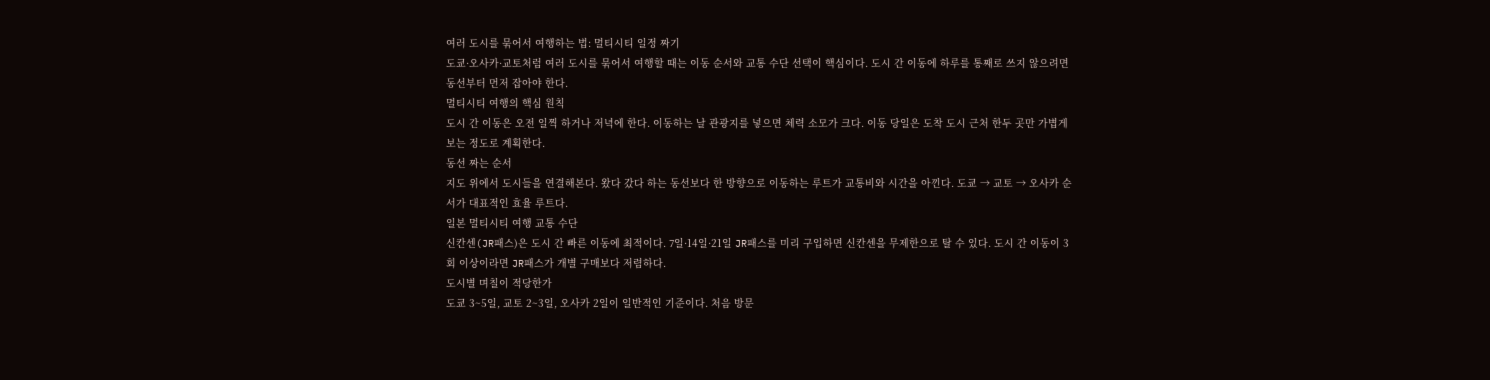여러 도시를 묶어서 여행하는 법: 멀티시티 일정 짜기
도쿄·오사카·교토처럼 여러 도시를 묶어서 여행할 때는 이동 순서와 교통 수단 선택이 핵심이다. 도시 간 이동에 하루를 통째로 쓰지 않으려면 동선부터 먼저 잡아야 한다.
멀티시티 여행의 핵심 원칙
도시 간 이동은 오전 일찍 하거나 저녁에 한다. 이동하는 날 관광지를 넣으면 체력 소모가 크다. 이동 당일은 도착 도시 근처 한두 곳만 가볍게 보는 정도로 계획한다.
동선 짜는 순서
지도 위에서 도시들을 연결해본다. 왔다 갔다 하는 동선보다 한 방향으로 이동하는 루트가 교통비와 시간을 아낀다. 도쿄 → 교토 → 오사카 순서가 대표적인 효율 루트다.
일본 멀티시티 여행 교통 수단
신칸센(JR패스)은 도시 간 빠른 이동에 최적이다. 7일·14일·21일 JR패스를 미리 구입하면 신칸센을 무제한으로 탈 수 있다. 도시 간 이동이 3회 이상이라면 JR패스가 개별 구매보다 저렴하다.
도시별 며칠이 적당한가
도쿄 3~5일, 교토 2~3일, 오사카 2일이 일반적인 기준이다. 처음 방문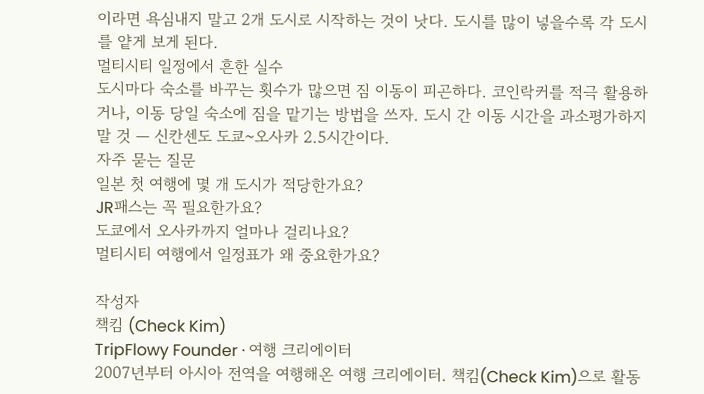이라면 욕심내지 말고 2개 도시로 시작하는 것이 낫다. 도시를 많이 넣을수록 각 도시를 얕게 보게 된다.
멀티시티 일정에서 흔한 실수
도시마다 숙소를 바꾸는 횟수가 많으면 짐 이동이 피곤하다. 코인락커를 적극 활용하거나, 이동 당일 숙소에 짐을 맡기는 방법을 쓰자. 도시 간 이동 시간을 과소평가하지 말 것 — 신칸센도 도쿄~오사카 2.5시간이다.
자주 묻는 질문
일본 첫 여행에 몇 개 도시가 적당한가요?
JR패스는 꼭 필요한가요?
도쿄에서 오사카까지 얼마나 걸리나요?
멀티시티 여행에서 일정표가 왜 중요한가요?

작성자
책킴 (Check Kim)
TripFlowy Founder · 여행 크리에이터
2007년부터 아시아 전역을 여행해온 여행 크리에이터. 책킴(Check Kim)으로 활동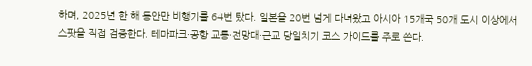하며, 2025년 한 해 동안만 비행기를 64번 탔다. 일본을 20번 넘게 다녀왔고 아시아 15개국 50개 도시 이상에서 스팟을 직접 검증한다. 테마파크·공항 교통·전망대·근교 당일치기 코스 가이드를 주로 쓴다.